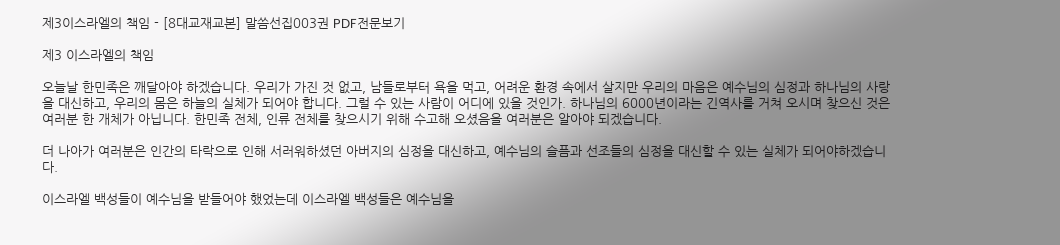제3이스라엘의 책임 - [8대교재교본] 말씀선집003권 PDF전문보기

제3 이스라엘의 책임

오늘날 한민족은 깨달아야 하겠습니다. 우리가 가진 것 없고, 남들로부터 욕을 먹고, 어려운 환경 속에서 살지만 우리의 마음은 예수님의 심정과 하나님의 사랑을 대신하고, 우리의 몸은 하늘의 실체가 되어야 합니다. 그럴 수 있는 사람이 어디에 있을 것인가. 하나님의 6000년이라는 긴역사를 거쳐 오시며 찾으신 것은 여러분 한 개체가 아닙니다. 한민족 전체, 인류 전체를 찾으시기 위해 수고해 오셨음을 여러분은 알아야 되겠습니다.

더 나아가 여러분은 인간의 타락으로 인해 서러워하셨던 아버지의 심정을 대신하고, 예수님의 슬픔과 선조들의 심정을 대신할 수 있는 실체가 되어야하겠습니다.

이스라엘 백성들이 예수님을 받들어야 했었는데 이스라엘 백성들은 예수님을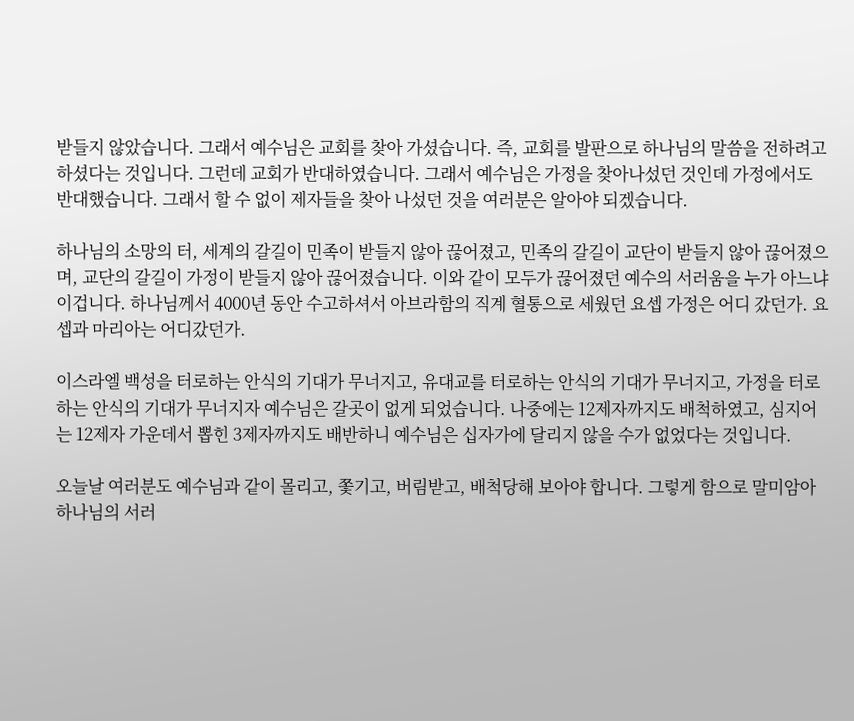받들지 않았습니다. 그래서 예수님은 교회를 찾아 가셨습니다. 즉, 교회를 발판으로 하나님의 말씀을 전하려고 하셨다는 것입니다. 그런데 교회가 반대하였습니다. 그래서 예수님은 가정을 찾아나섰던 것인데 가정에서도 반대했습니다. 그래서 할 수 없이 제자들을 찾아 나섰던 것을 여러분은 알아야 되겠습니다.

하나님의 소망의 터, 세계의 갈길이 민족이 받들지 않아 끊어졌고, 민족의 갈길이 교단이 받들지 않아 끊어졌으며, 교단의 갈길이 가정이 받들지 않아 끊어졌습니다. 이와 같이 모두가 끊어졌던 예수의 서러움을 누가 아느냐 이겁니다. 하나님께서 4000년 동안 수고하셔서 아브라함의 직계 혈통으로 세웠던 요셉 가정은 어디 갔던가. 요셉과 마리아는 어디갔던가.

이스라엘 백성을 터로하는 안식의 기대가 무너지고, 유대교를 터로하는 안식의 기대가 무너지고, 가정을 터로하는 안식의 기대가 무너지자 예수님은 갈곳이 없게 되었습니다. 나중에는 12제자까지도 배척하였고, 심지어는 12제자 가운데서 뽑힌 3제자까지도 배반하니 예수님은 십자가에 달리지 않을 수가 없었다는 것입니다.

오늘날 여러분도 예수님과 같이 몰리고, 쫓기고, 버림받고, 배척당해 보아야 합니다. 그렇게 함으로 말미암아 하나님의 서러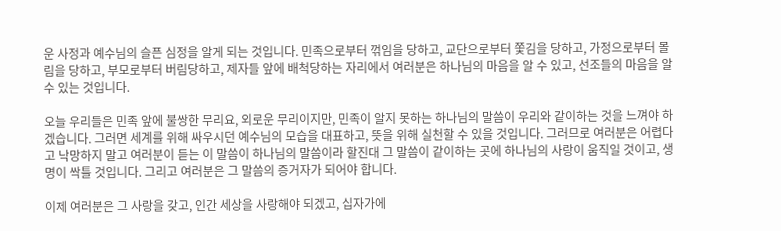운 사정과 예수님의 슬픈 심정을 알게 되는 것입니다. 민족으로부터 꺾임을 당하고, 교단으로부터 쫓김을 당하고, 가정으로부터 몰림을 당하고, 부모로부터 버림당하고, 제자들 앞에 배척당하는 자리에서 여러분은 하나님의 마음을 알 수 있고, 선조들의 마음을 알 수 있는 것입니다.

오늘 우리들은 민족 앞에 불쌍한 무리요, 외로운 무리이지만, 민족이 알지 못하는 하나님의 말씀이 우리와 같이하는 것을 느껴야 하겠습니다. 그러면 세계를 위해 싸우시던 예수님의 모습을 대표하고, 뜻을 위해 실천할 수 있을 것입니다. 그러므로 여러분은 어렵다고 낙망하지 말고 여러분이 듣는 이 말씀이 하나님의 말씀이라 할진대 그 말씀이 같이하는 곳에 하나님의 사랑이 움직일 것이고, 생명이 싹틀 것입니다. 그리고 여러분은 그 말씀의 증거자가 되어야 합니다.

이제 여러분은 그 사랑을 갖고, 인간 세상을 사랑해야 되겠고, 십자가에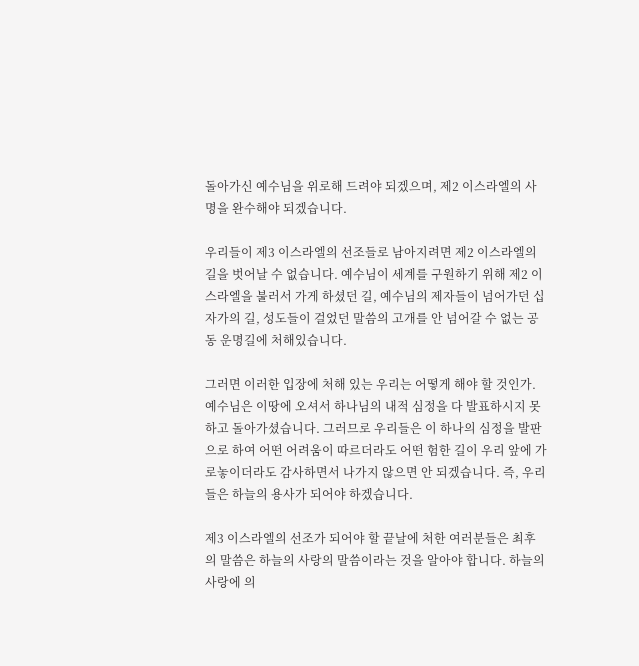돌아가신 예수님을 위로해 드려야 되겠으며, 제2 이스라엘의 사명을 완수해야 되겠습니다.

우리들이 제3 이스라엘의 선조들로 남아지려면 제2 이스라엘의 길을 벗어날 수 없습니다. 예수님이 세계를 구원하기 위해 제2 이스라엘을 불러서 가게 하셨던 길, 예수님의 제자들이 넘어가던 십자가의 길, 성도들이 걸었던 말씀의 고개를 안 넘어갈 수 없는 공동 운명길에 처해있습니다.

그러면 이러한 입장에 처해 있는 우리는 어떻게 해야 할 것인가. 예수님은 이땅에 오셔서 하나님의 내적 심정을 다 발표하시지 못하고 돌아가셨습니다. 그러므로 우리들은 이 하나의 심정을 발판으로 하여 어떤 어려움이 따르더라도 어떤 험한 길이 우리 앞에 가로놓이더라도 감사하면서 나가지 않으면 안 되겠습니다. 즉, 우리들은 하늘의 용사가 되어야 하겠습니다.

제3 이스라엘의 선조가 되어야 할 끝날에 처한 여러분들은 최후의 말씀은 하늘의 사랑의 말씀이라는 것을 알아야 합니다. 하늘의 사랑에 의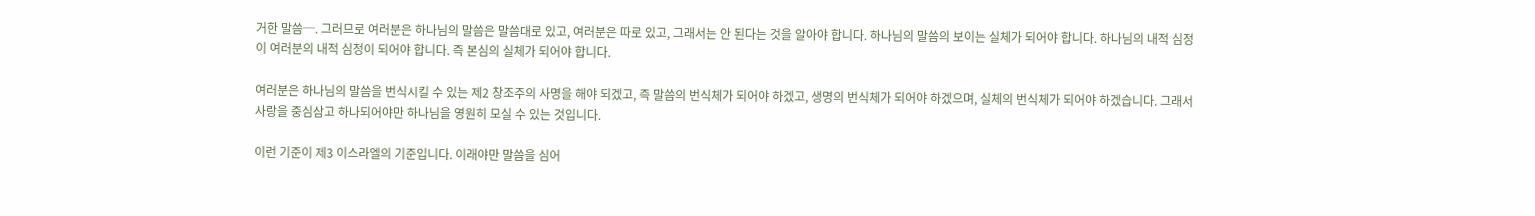거한 말씀─. 그러므로 여러분은 하나님의 말씀은 말씀대로 있고, 여러분은 따로 있고, 그래서는 안 된다는 것을 알아야 합니다. 하나님의 말씀의 보이는 실체가 되어야 합니다. 하나님의 내적 심정이 여러분의 내적 심정이 되어야 합니다. 즉 본심의 실체가 되어야 합니다.

여러분은 하나님의 말씀을 번식시킬 수 있는 제2 창조주의 사명을 해야 되겠고, 즉 말씀의 번식체가 되어야 하겠고, 생명의 번식체가 되어야 하겠으며, 실체의 번식체가 되어야 하겠습니다. 그래서 사랑을 중심삼고 하나되어야만 하나님을 영원히 모실 수 있는 것입니다.

이런 기준이 제3 이스라엘의 기준입니다. 이래야만 말씀을 심어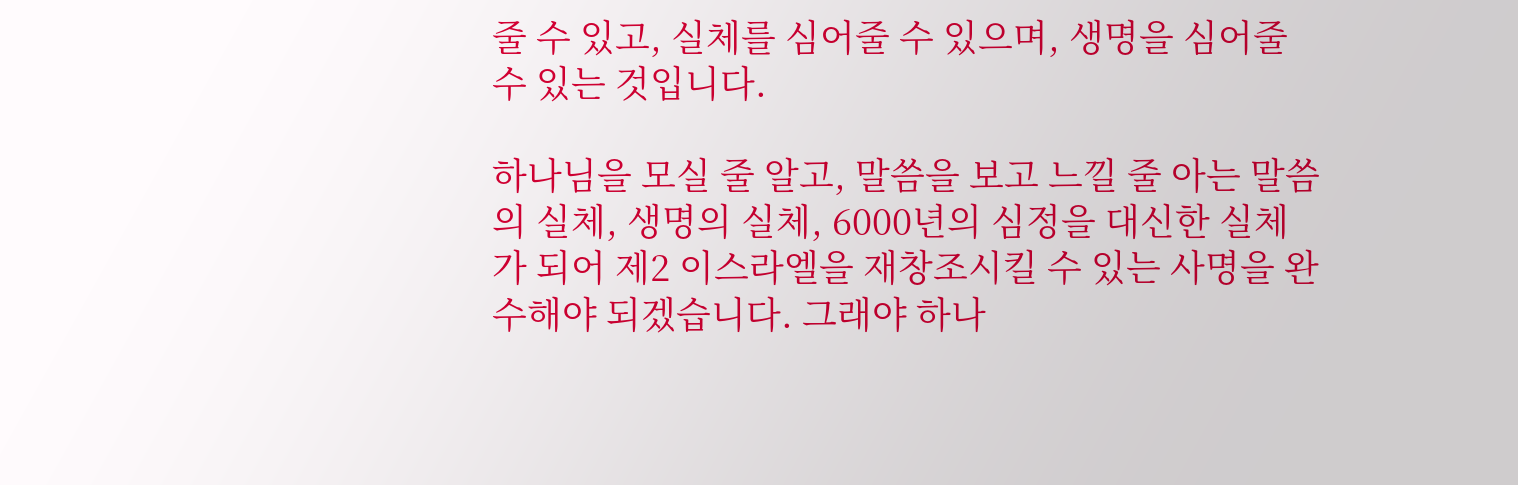줄 수 있고, 실체를 심어줄 수 있으며, 생명을 심어줄 수 있는 것입니다.

하나님을 모실 줄 알고, 말씀을 보고 느낄 줄 아는 말씀의 실체, 생명의 실체, 6000년의 심정을 대신한 실체가 되어 제2 이스라엘을 재창조시킬 수 있는 사명을 완수해야 되겠습니다. 그래야 하나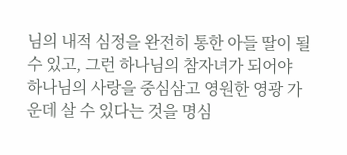님의 내적 심정을 완전히 통한 아들 딸이 될 수 있고, 그런 하나님의 참자녀가 되어야 하나님의 사랑을 중심삼고 영원한 영광 가운데 살 수 있다는 것을 명심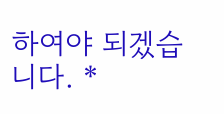하여야 되겠습니다. *